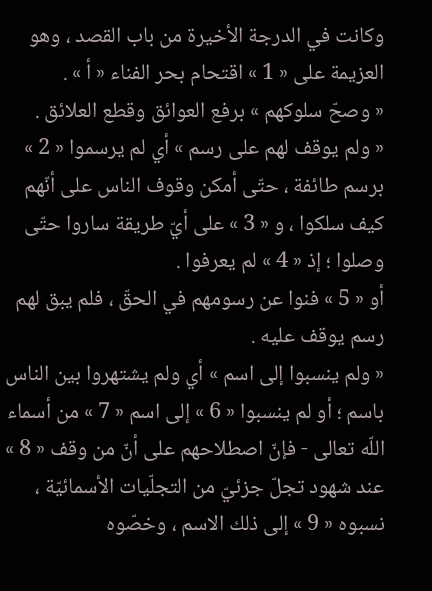وكانت في الدرجة الأخيرة من باب القصد ، وهو العزيمة على « 1 » اقتحام بحر الفناء « أ » .
« وصحّ سلوكهم » برفع العوائق وقطع العلائق .
« ولم يوقف لهم على رسم » أي لم يرسموا « 2 » برسم طائفة ، حتّى أمكن وقوف الناس على أنّهم كيف سلكوا ، و « 3 » على أيّ طريقة ساروا حتّى وصلوا ؛ إذ « 4 » لم يعرفوا .
أو « 5 » فنوا عن رسومهم في الحقّ ، فلم يبق لهم رسم يوقف عليه .
« ولم ينسبوا إلى اسم » أي ولم يشتهروا بين الناس باسم ؛ أو لم ينسبوا « 6 » إلى اسم « 7 » من أسماء اللّه تعالى - فإنّ اصطلاحهم على أنّ من وقف « 8 » عند شهود تجلّ جزئيّ من التجلّيات الأسمائيّة ، نسبوه « 9 » إلى ذلك الاسم ، وخصّوه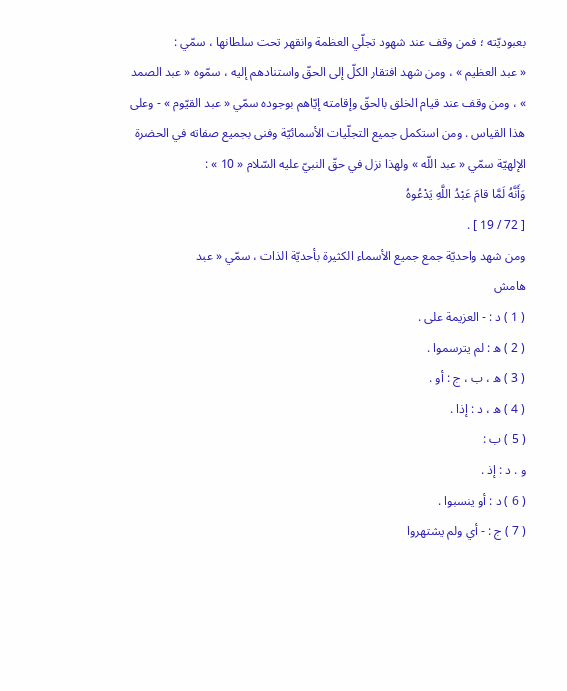بعبوديّته ؛ فمن وقف عند شهود تجلّي العظمة وانقهر تحت سلطانها ، سمّي :
« عبد العظيم » ، ومن شهد افتقار الكلّ إلى الحقّ واستنادهم إليه ، سمّوه « عبد الصمد » ، ومن وقف عند قيام الخلق بالحقّ وإقامته إيّاهم بوجوده سمّي « عبد القيّوم » - وعلى هذا القياس . ومن استكمل جميع التجلّيات الأسمائيّة وفنى بجميع صفاته في الحضرة الإلهيّة سمّي « عبد اللّه » ولهذا نزل في حقّ النبيّ عليه السّلام « 10 » :
وَأَنَّهُ لَمَّا قامَ عَبْدُ اللَّهِ يَدْعُوهُ
[ 72 / 19 ] .
ومن شهد واحديّة جمع جميع الأسماء الكثيرة بأحديّة الذات ، سمّي « عبد
هامش
( 1 ) د : - العزيمة على .
( 2 ) ه : لم يترسموا .
( 3 ) ه ، ب ، ج : أو .
( 4 ) ه ، د : إذا .
( 5 ) ب :
و . د : إذ .
( 6 ) د : أو ينسبوا .
( 7 ) ج : - أي ولم يشتهروا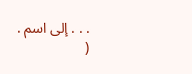. . . إلى اسم .
(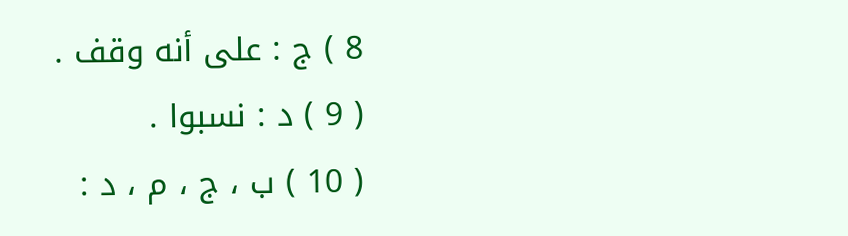8 ) ج : على أنه وقف .
( 9 ) د : نسبوا .
( 10 ) ب ، ج ، م ، د :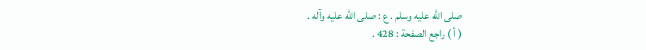صلى اللّه عليه وسلم . ع : صلى اللّه عليه وآله .
( أ ) راجع الصفحة : 428 .